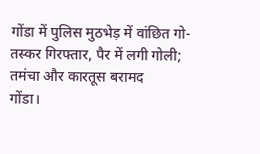गोंडा में पुलिस मुठभेड़ में वांछित गो-तस्कर गिरफ्तार, पैर में लगी गोली; तमंचा और कारतूस बरामद
गोंडा।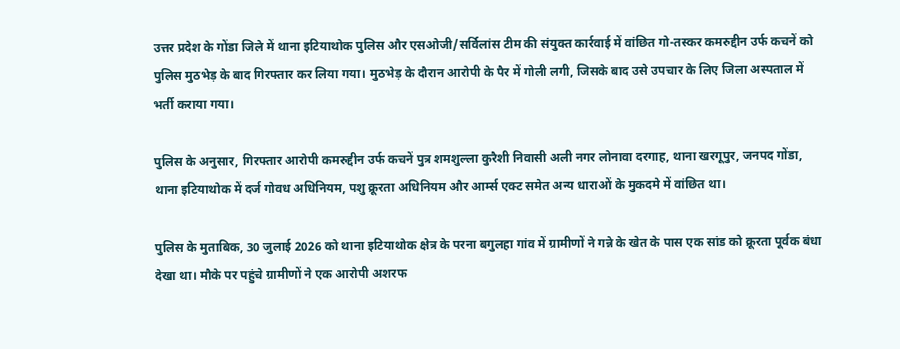उत्तर प्रदेश के गोंडा जिले में थाना इटियाथोक पुलिस और एसओजी/सर्विलांस टीम की संयुक्त कार्रवाई में वांछित गो-तस्कर कमरुद्दीन उर्फ कचनें को पुलिस मुठभेड़ के बाद गिरफ्तार कर लिया गया। मुठभेड़ के दौरान आरोपी के पैर में गोली लगी, जिसके बाद उसे उपचार के लिए जिला अस्पताल में भर्ती कराया गया।

पुलिस के अनुसार, गिरफ्तार आरोपी कमरुद्दीन उर्फ कचनें पुत्र शमशुल्ला कुरैशी निवासी अली नगर लोनावा दरगाह, थाना खरगूपुर, जनपद गोंडा, थाना इटियाथोक में दर्ज गोवध अधिनियम, पशु क्रूरता अधिनियम और आर्म्स एक्ट समेत अन्य धाराओं के मुकदमे में वांछित था।

पुलिस के मुताबिक, 30 जुलाई 2026 को थाना इटियाथोक क्षेत्र के परना बगुलहा गांव में ग्रामीणों ने गन्ने के खेत के पास एक सांड को क्रूरता पूर्वक बंधा देखा था। मौके पर पहुंचे ग्रामीणों ने एक आरोपी अशरफ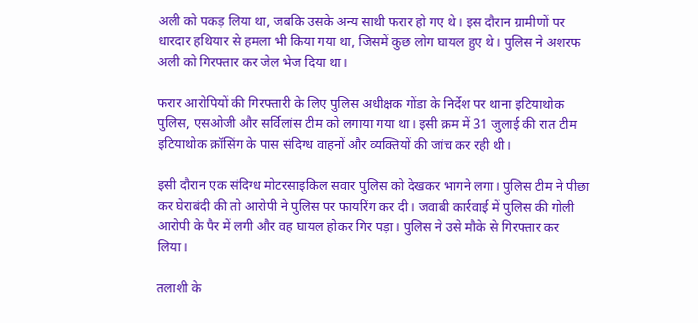अली को पकड़ लिया था, जबकि उसके अन्य साथी फरार हो गए थे। इस दौरान ग्रामीणों पर धारदार हथियार से हमला भी किया गया था, जिसमें कुछ लोग घायल हुए थे। पुलिस ने अशरफ अली को गिरफ्तार कर जेल भेज दिया था।

फरार आरोपियों की गिरफ्तारी के लिए पुलिस अधीक्षक गोंडा के निर्देश पर थाना इटियाथोक पुलिस, एसओजी और सर्विलांस टीम को लगाया गया था। इसी क्रम में 31 जुलाई की रात टीम इटियाथोक क्रॉसिंग के पास संदिग्ध वाहनों और व्यक्तियों की जांच कर रही थी।

इसी दौरान एक संदिग्ध मोटरसाइकिल सवार पुलिस को देखकर भागने लगा। पुलिस टीम ने पीछा कर घेराबंदी की तो आरोपी ने पुलिस पर फायरिंग कर दी। जवाबी कार्रवाई में पुलिस की गोली आरोपी के पैर में लगी और वह घायल होकर गिर पड़ा। पुलिस ने उसे मौके से गिरफ्तार कर लिया।

तलाशी के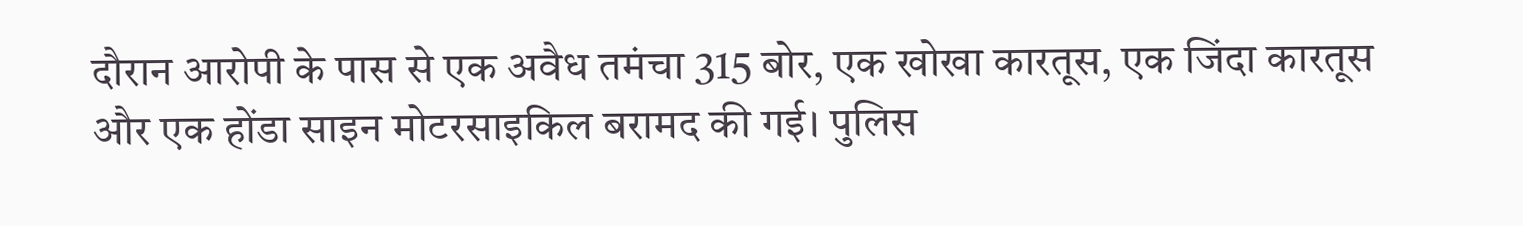दौरान आरोपी के पास से एक अवैध तमंचा 315 बोर, एक खोखा कारतूस, एक जिंदा कारतूस और एक होंडा साइन मोटरसाइकिल बरामद की गई। पुलिस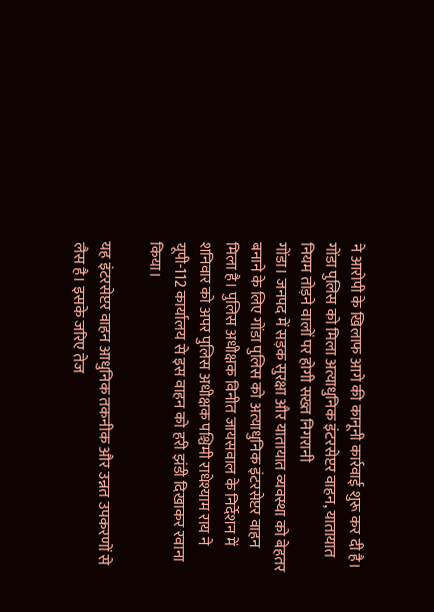ने आरोपी के खिलाफ आगे की कानूनी कार्रवाई शुरू कर दी है।
गोंडा पुलिस को मिला अत्याधुनिक इंटरसेप्टर वाहन, यातायात नियम तोड़ने वालों पर होगी सख्त निगरानी
गोंडा। जनपद में सड़क सुरक्षा और यातायात व्यवस्था को बेहतर बनाने के लिए गोंडा पुलिस को अत्याधुनिक इंटरसेप्टर वाहन मिला है। पुलिस अधीक्षक विनीत जायसवाल के निर्देशन में शनिवार को अपर पुलिस अधीक्षक पश्चिमी राधेश्याम राय ने यूपी-112 कार्यालय से इस वाहन को हरी झंडी दिखाकर रवाना किया।

यह इंटरसेप्टर वाहन आधुनिक तकनीक और उन्नत उपकरणों से लैस है। इसके जरिए तेज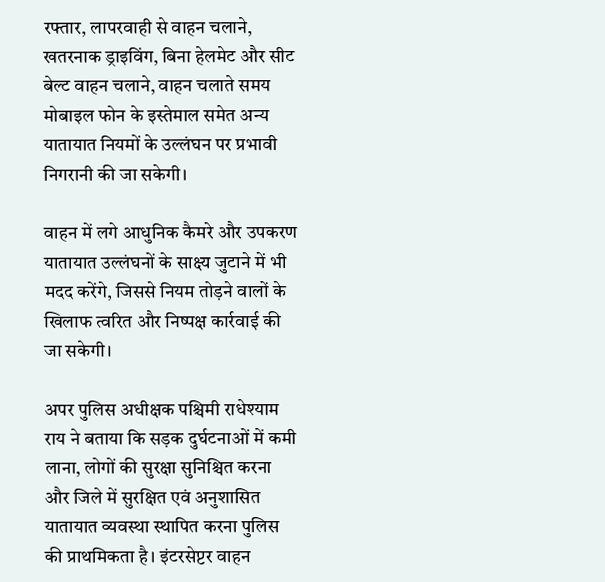रफ्तार, लापरवाही से वाहन चलाने, खतरनाक ड्राइविंग, बिना हेलमेट और सीट बेल्ट वाहन चलाने, वाहन चलाते समय मोबाइल फोन के इस्तेमाल समेत अन्य यातायात नियमों के उल्लंघन पर प्रभावी निगरानी की जा सकेगी।

वाहन में लगे आधुनिक कैमरे और उपकरण यातायात उल्लंघनों के साक्ष्य जुटाने में भी मदद करेंगे, जिससे नियम तोड़ने वालों के खिलाफ त्वरित और निष्पक्ष कार्रवाई की जा सकेगी।

अपर पुलिस अधीक्षक पश्चिमी राधेश्याम राय ने बताया कि सड़क दुर्घटनाओं में कमी लाना, लोगों की सुरक्षा सुनिश्चित करना और जिले में सुरक्षित एवं अनुशासित यातायात व्यवस्था स्थापित करना पुलिस की प्राथमिकता है। इंटरसेप्टर वाहन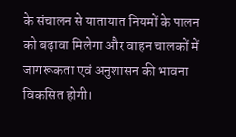के संचालन से यातायात नियमों के पालन को बढ़ावा मिलेगा और वाहन चालकों में जागरूकता एवं अनुशासन की भावना विकसित होगी।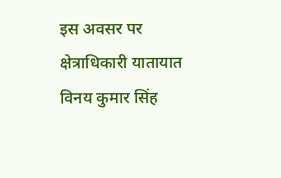इस अवसर पर क्षेत्राधिकारी यातायात विनय कुमार सिंह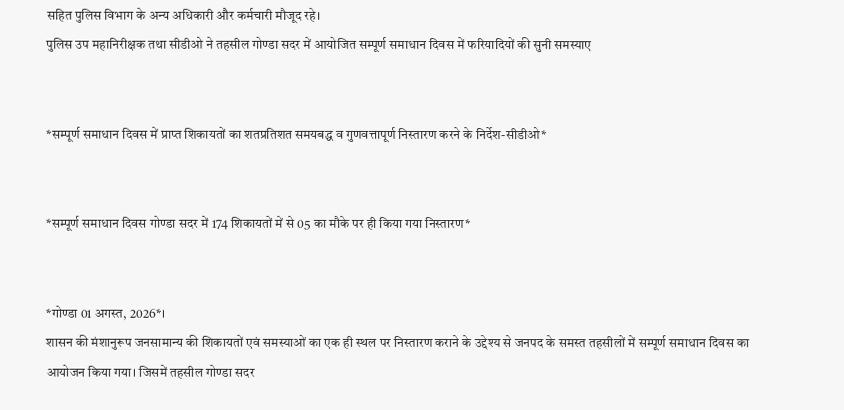सहित पुलिस विभाग के अन्य अधिकारी और कर्मचारी मौजूद रहे।
पुलिस उप महानिरीक्षक तथा सीडीओ ने तहसील गोण्डा सदर में आयोजित सम्पूर्ण समाधान दिवस में फरियादियों की सुनी समस्याए


*सम्पूर्ण समाधान दिवस में प्राप्त शिकायतों का शतप्रतिशत समयबद्ध व गुणवत्तापूर्ण निस्तारण करने के निर्देश-सीडीओ*


*सम्पूर्ण समाधान दिवस गोण्डा सदर में 174 शिकायतों में से 05 का मौके पर ही किया गया निस्तारण*


*गोण्डा 01 अगस्त, 2026*।
शासन की मंशानुरूप जनसामान्य की शिकायतों एवं समस्याओं का एक ही स्थल पर निस्तारण कराने के उद्देश्य से जनपद के समस्त तहसीलों में सम्पूर्ण समाधान दिवस का आयोजन किया गया। जिसमें तहसील गोण्डा सदर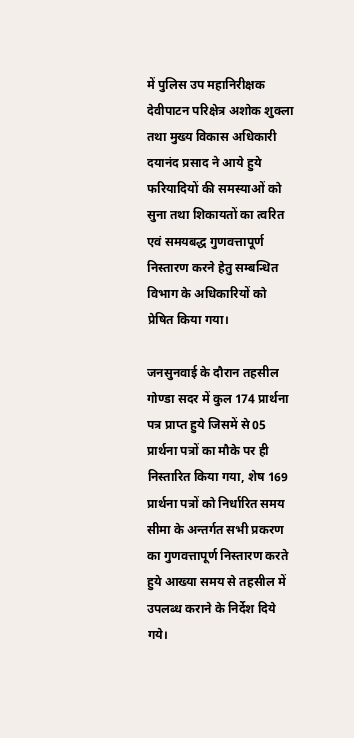में पुलिस उप महानिरीक्षक देवीपाटन परिक्षेत्र अशोक शुक्ला तथा मुख्य विकास अधिकारी दयानंद प्रसाद ने आये हुये फरियादियों की समस्याओं को सुना तथा शिकायतों का त्वरित एवं समयबद्ध गुणवत्तापूर्ण निस्तारण करने हेतु सम्बन्धित विभाग के अधिकारियों को प्रेषित किया गया।

जनसुनवाई के दौरान तहसील गोण्डा सदर में कुल 174 प्रार्थना पत्र प्राप्त हुये जिसमें से 05 प्रार्थना पत्रों का मौके पर ही निस्तारित किया गया, शेष 169 प्रार्थना पत्रों को निर्धारित समय सीमा के अन्तर्गत सभी प्रकरण का गुणवत्तापूर्ण निस्तारण करते हुये आख्या समय से तहसील में उपलब्ध कराने के निर्देश दिये गये।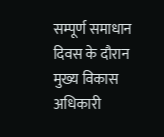सम्पूर्ण समाधान दिवस के दौरान मुख्य विकास अधिकारी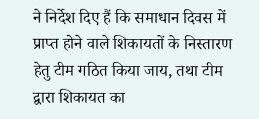ने निर्देश दिए हैं कि समाधान दिवस में प्राप्त होने वाले शिकायतों के निस्तारण हेतु टीम गठित किया जाय, तथा टीम द्वारा शिकायत का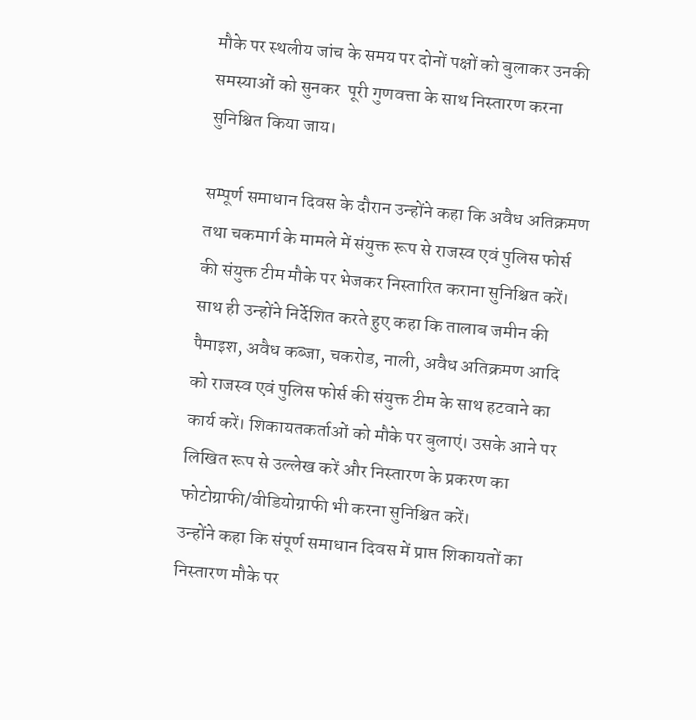मौके पर स्थलीय जांच के समय पर दोनों पक्षों को बुलाकर उनकी समस्याओं को सुनकर  पूरी गुणवत्ता के साथ निस्तारण करना सुनिश्चित किया जाय।

सम्पूर्ण समाधान दिवस के दौरान उन्होंने कहा कि अवैध अतिक्रमण तथा चकमार्ग के मामले में संयुक्त रूप से राजस्व एवं पुलिस फोर्स की संयुक्त टीम मौके पर भेजकर निस्तारित कराना सुनिश्चित करें। साथ ही उन्होंने निर्देशित करते हुए कहा कि तालाब जमीन की पैमाइश, अवैध कब्जा, चकरोड, नाली, अवैध अतिक्रमण आदि को राजस्व एवं पुलिस फोर्स की संयुक्त टीम के साथ हटवाने का कार्य करें। शिकायतकर्ताओं को मौके पर बुलाएं। उसके आने पर लिखित रूप से उल्लेख करें और निस्तारण के प्रकरण का फोटोग्राफी/वीडियोग्राफी भी करना सुनिश्चित करें।
उन्होंने कहा कि संपूर्ण समाधान दिवस में प्राप्त शिकायतों का निस्तारण मौके पर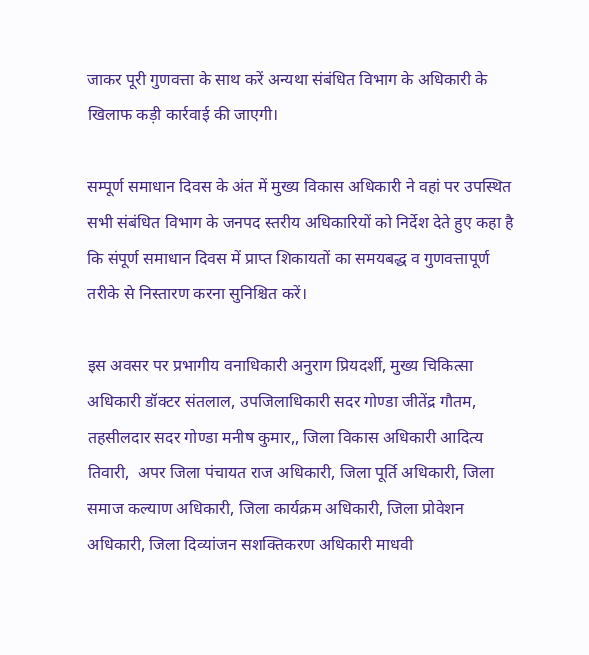जाकर पूरी गुणवत्ता के साथ करें अन्यथा संबंधित विभाग के अधिकारी के खिलाफ कड़ी कार्रवाई की जाएगी।

सम्पूर्ण समाधान दिवस के अंत में मुख्य विकास अधिकारी ने वहां पर उपस्थित सभी संबंधित विभाग के जनपद स्तरीय अधिकारियों को निर्देश देते हुए कहा है कि संपूर्ण समाधान दिवस में प्राप्त शिकायतों का समयबद्ध व गुणवत्तापूर्ण तरीके से निस्तारण करना सुनिश्चित करें।

इस अवसर पर प्रभागीय वनाधिकारी अनुराग प्रियदर्शी, मुख्य चिकित्सा अधिकारी डॉक्टर संतलाल, उपजिलाधिकारी सदर गोण्डा जीतेंद्र गौतम, तहसीलदार सदर गोण्डा मनीष कुमार,, जिला विकास अधिकारी आदित्य तिवारी,  अपर जिला पंचायत राज अधिकारी, जिला पूर्ति अधिकारी, जिला समाज कल्याण अधिकारी, जिला कार्यक्रम अधिकारी, जिला प्रोवेशन अधिकारी, जिला दिव्यांजन सशक्तिकरण अधिकारी माधवी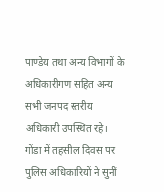पाण्डेय तथा अन्य विभागों के अधिकारीगण सहित अन्य सभी जनपद स्तरीय अधिकारी उपस्थित रहे।
गोंडा में तहसील दिवस पर पुलिस अधिकारियों ने सुनीं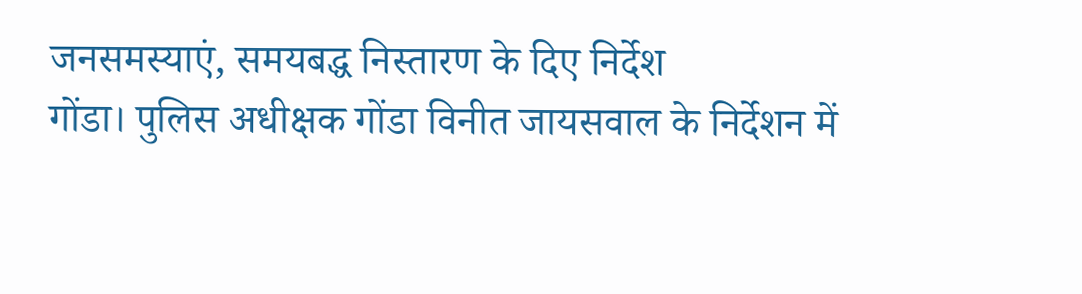जनसमस्याएं, समयबद्ध निस्तारण के दिए निर्देश
गोंडा। पुलिस अधीक्षक गोंडा विनीत जायसवाल के निर्देशन में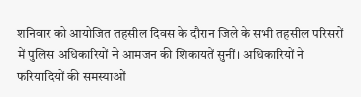शनिवार को आयोजित तहसील दिवस के दौरान जिले के सभी तहसील परिसरों में पुलिस अधिकारियों ने आमजन की शिकायतें सुनीं। अधिकारियों ने फरियादियों की समस्याओं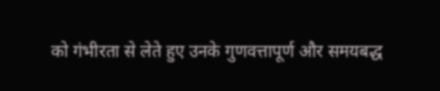को गंभीरता से लेते हुए उनके गुणवत्तापूर्ण और समयबद्ध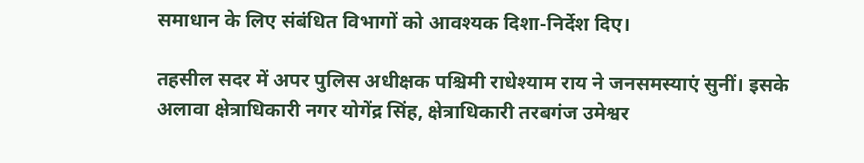समाधान के लिए संबंधित विभागों को आवश्यक दिशा-निर्देश दिए।

तहसील सदर में अपर पुलिस अधीक्षक पश्चिमी राधेश्याम राय ने जनसमस्याएं सुनीं। इसके अलावा क्षेत्राधिकारी नगर योगेंद्र सिंह, क्षेत्राधिकारी तरबगंज उमेश्वर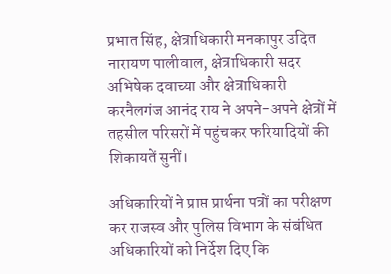प्रभात सिंह, क्षेत्राधिकारी मनकापुर उदित नारायण पालीवाल, क्षेत्राधिकारी सदर अभिषेक दवाच्या और क्षेत्राधिकारी करनैलगंज आनंद राय ने अपने-अपने क्षेत्रों में तहसील परिसरों में पहुंचकर फरियादियों की शिकायतें सुनीं।

अधिकारियों ने प्राप्त प्रार्थना पत्रों का परीक्षण कर राजस्व और पुलिस विभाग के संबंधित अधिकारियों को निर्देश दिए कि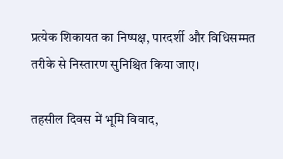प्रत्येक शिकायत का निष्पक्ष, पारदर्शी और विधिसम्मत तरीके से निस्तारण सुनिश्चित किया जाए।

तहसील दिवस में भूमि विवाद,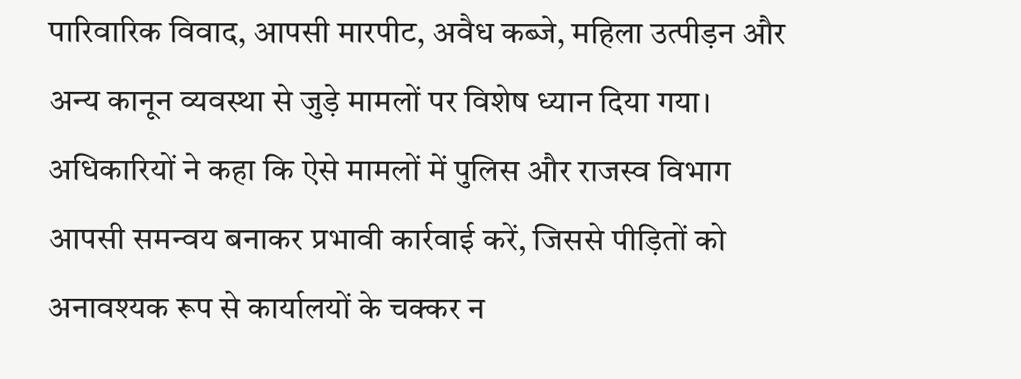पारिवारिक विवाद, आपसी मारपीट, अवैध कब्जे, महिला उत्पीड़न और अन्य कानून व्यवस्था से जुड़े मामलों पर विशेष ध्यान दिया गया। अधिकारियों ने कहा कि ऐसे मामलों में पुलिस और राजस्व विभाग आपसी समन्वय बनाकर प्रभावी कार्रवाई करें, जिससे पीड़ितों को अनावश्यक रूप से कार्यालयों के चक्कर न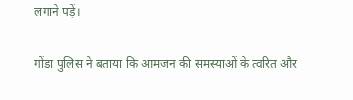लगाने पड़ें।

गोंडा पुलिस ने बताया कि आमजन की समस्याओं के त्वरित और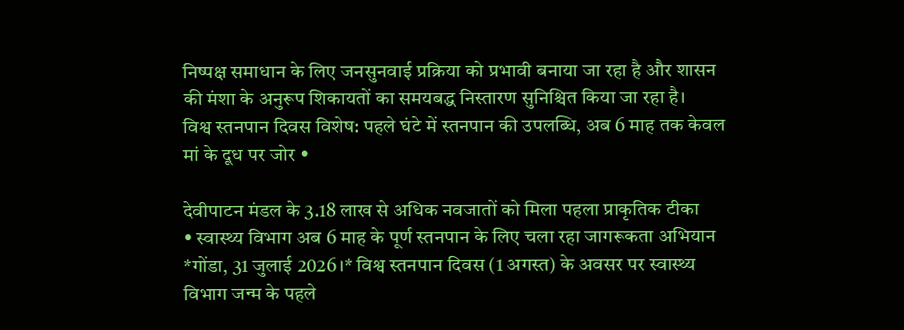निष्पक्ष समाधान के लिए जनसुनवाई प्रक्रिया को प्रभावी बनाया जा रहा है और शासन की मंशा के अनुरूप शिकायतों का समयबद्ध निस्तारण सुनिश्चित किया जा रहा है।
विश्व स्तनपान दिवस विशेष: पहले घंटे में स्तनपान की उपलब्धि, अब 6 माह तक केवल मां के दूध पर जोर •

देवीपाटन मंडल के 3.18 लाख से अधिक नवजातों को मिला पहला प्राकृतिक टीका
• स्वास्थ्य विभाग अब 6 माह के पूर्ण स्तनपान के लिए चला रहा जागरूकता अभियान
*गोंडा, 31 जुलाई 2026।* विश्व स्तनपान दिवस (1 अगस्त) के अवसर पर स्वास्थ्य विभाग जन्म के पहले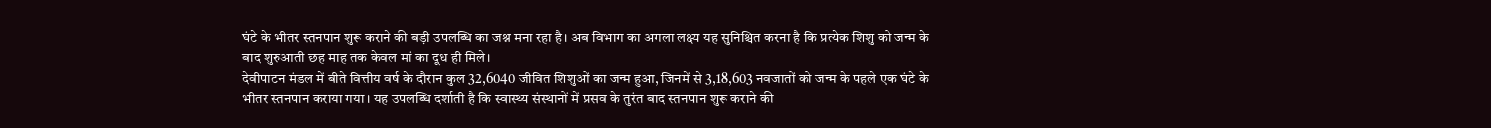घंटे के भीतर स्तनपान शुरू कराने की बड़ी उपलब्धि का जश्न मना रहा है। अब विभाग का अगला लक्ष्य यह सुनिश्चित करना है कि प्रत्येक शिशु को जन्म के बाद शुरुआती छह माह तक केवल मां का दूध ही मिले।
देवीपाटन मंडल में बीते वित्तीय वर्ष के दौरान कुल 32,6040 जीवित शिशुओं का जन्म हुआ, जिनमें से 3,18,603 नवजातों को जन्म के पहले एक घंटे के भीतर स्तनपान कराया गया। यह उपलब्धि दर्शाती है कि स्वास्थ्य संस्थानों में प्रसव के तुरंत बाद स्तनपान शुरू कराने की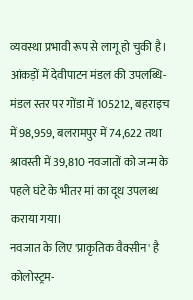व्यवस्था प्रभावी रूप से लागू हो चुकी है।
आंकड़ों में देवीपाटन मंडल की उपलब्धि-
मंडल स्तर पर गोंडा में 105212, बहराइच में 98,959, बलरामपुर में 74,622 तथा श्रावस्ती में 39,810 नवजातों को जन्म के पहले घंटे के भीतर मां का दूध उपलब्ध कराया गया।
नवजात के लिए 'प्राकृतिक वैक्सीन' है कोलोस्ट्रम-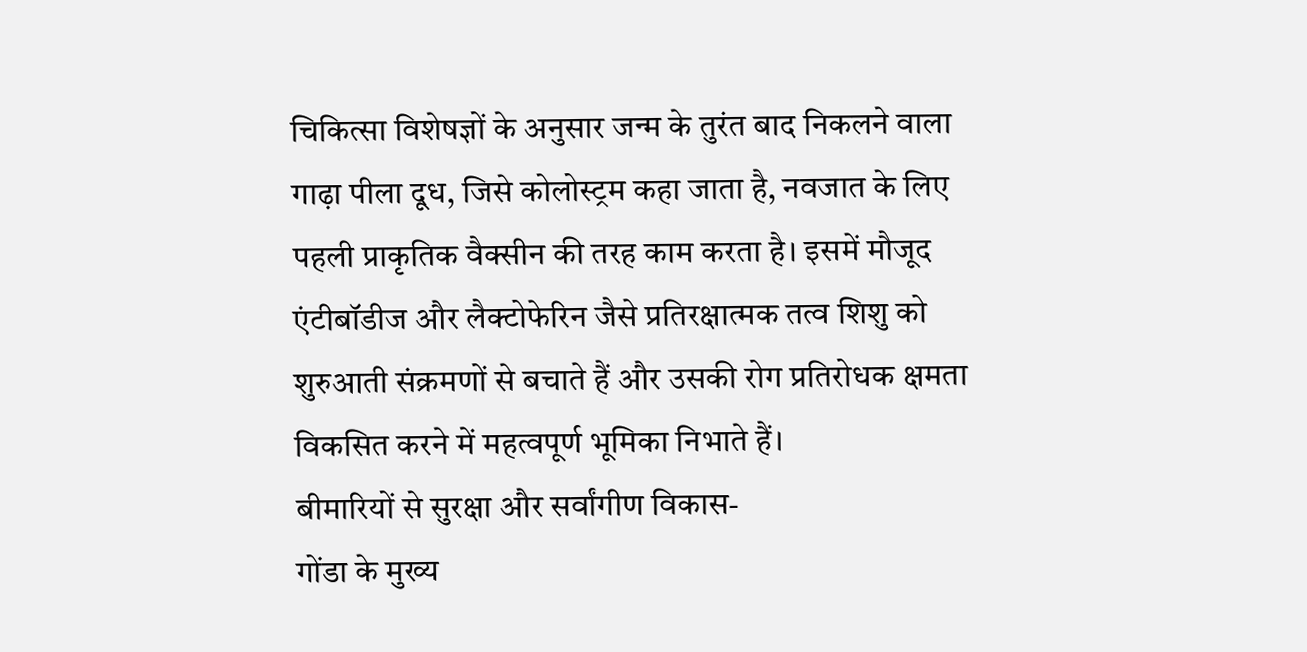चिकित्सा विशेषज्ञों के अनुसार जन्म के तुरंत बाद निकलने वाला गाढ़ा पीला दूध, जिसे कोलोस्ट्रम कहा जाता है, नवजात के लिए पहली प्राकृतिक वैक्सीन की तरह काम करता है। इसमें मौजूद एंटीबॉडीज और लैक्टोफेरिन जैसे प्रतिरक्षात्मक तत्व शिशु को शुरुआती संक्रमणों से बचाते हैं और उसकी रोग प्रतिरोधक क्षमता विकसित करने में महत्वपूर्ण भूमिका निभाते हैं।
बीमारियों से सुरक्षा और सर्वांगीण विकास-
गोंडा के मुख्य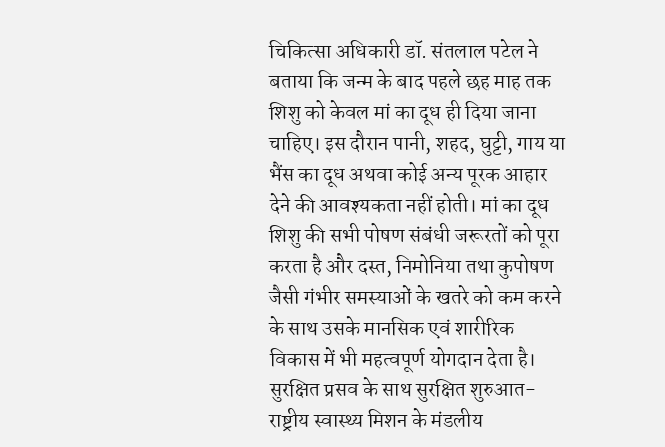चिकित्सा अधिकारी डॉ. संतलाल पटेल ने बताया कि जन्म के बाद पहले छह माह तक शिशु को केवल मां का दूध ही दिया जाना चाहिए। इस दौरान पानी, शहद, घुट्टी, गाय या भैंस का दूध अथवा कोई अन्य पूरक आहार देने की आवश्यकता नहीं होती। मां का दूध शिशु की सभी पोषण संबंधी जरूरतों को पूरा करता है और दस्त, निमोनिया तथा कुपोषण जैसी गंभीर समस्याओं के खतरे को कम करने के साथ उसके मानसिक एवं शारीरिक विकास में भी महत्वपूर्ण योगदान देता है।
सुरक्षित प्रसव के साथ सुरक्षित शुरुआत-
राष्ट्रीय स्वास्थ्य मिशन के मंडलीय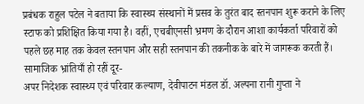प्रबंधक राहुल पटेल ने बताया कि स्वास्थ्य संस्थानों में प्रसव के तुरंत बाद स्तनपान शुरू कराने के लिए स्टाफ को प्रशिक्षित किया गया है। वहीं, एचबीएनसी भ्रमण के दौरान आशा कार्यकर्ता परिवारों को पहले छह माह तक केवल स्तनपान और सही स्तनपान की तकनीक के बारे में जागरूक करती हैं।
सामाजिक भ्रांतियाँ हो रहीं दूर-
अपर निदेशक स्वास्थ्य एवं परिवार कल्याण, देवीपाटन मंडल डॉ. अल्पना रानी गुप्ता ने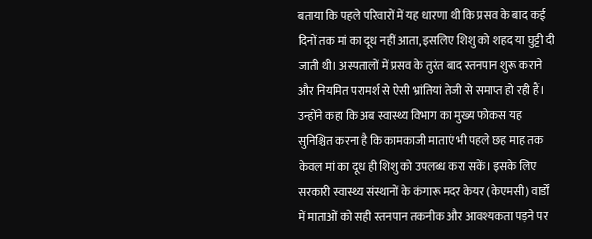बताया कि पहले परिवारों में यह धारणा थी कि प्रसव के बाद कई दिनों तक मां का दूध नहीं आता, इसलिए शिशु को शहद या घुट्टी दी जाती थी। अस्पतालों में प्रसव के तुरंत बाद स्तनपान शुरू कराने और नियमित परामर्श से ऐसी भ्रांतियां तेजी से समाप्त हो रही हैं। उन्होंने कहा कि अब स्वास्थ्य विभाग का मुख्य फोकस यह सुनिश्चित करना है कि कामकाजी माताएं भी पहले छह माह तक केवल मां का दूध ही शिशु को उपलब्ध करा सकें। इसके लिए सरकारी स्वास्थ्य संस्थानों के कंगारू मदर केयर (केएमसी) वार्डों में माताओं को सही स्तनपान तकनीक और आवश्यकता पड़ने पर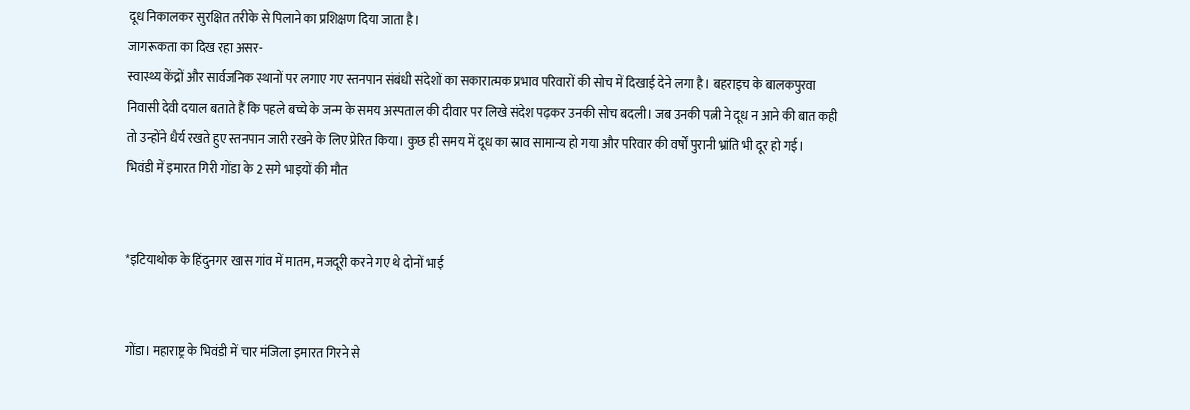दूध निकालकर सुरक्षित तरीके से पिलाने का प्रशिक्षण दिया जाता है।
जागरूकता का दिख रहा असर-
स्वास्थ्य केंद्रों और सार्वजनिक स्थानों पर लगाए गए स्तनपान संबंधी संदेशों का सकारात्मक प्रभाव परिवारों की सोच में दिखाई देने लगा है। बहराइच के बालकपुरवा निवासी देवी दयाल बताते हैं कि पहले बच्चे के जन्म के समय अस्पताल की दीवार पर लिखे संदेश पढ़कर उनकी सोच बदली। जब उनकी पत्नी ने दूध न आने की बात कही तो उन्होंने धैर्य रखते हुए स्तनपान जारी रखने के लिए प्रेरित किया। कुछ ही समय में दूध का स्राव सामान्य हो गया और परिवार की वर्षों पुरानी भ्रांति भी दूर हो गई।
भिवंडी में इमारत गिरी गोंडा के 2 सगे भाइयों की मौत


*इटियाथोक के हिंदुनगर खास गांव में मातम, मजदूरी करने गए थे दोनों भाई


गोंडा। महाराष्ट्र के भिवंडी में चार मंजिला इमारत गिरने से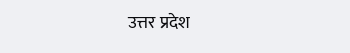उत्तर प्रदेश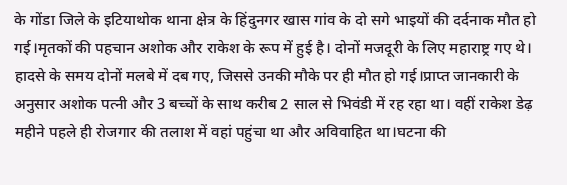के गोंडा जिले के इटियाथोक थाना क्षेत्र के हिंदुनगर खास गांव के दो सगे भाइयों की दर्दनाक मौत हो गई।मृतकों की पहचान अशोक और राकेश के रूप में हुई है। दोनों मजदूरी के लिए महाराष्ट्र गए थे। हादसे के समय दोनों मलबे में दब गए, जिससे उनकी मौके पर ही मौत हो गई।प्राप्त जानकारी के अनुसार अशोक पत्नी और 3 बच्चों के साथ करीब 2 साल से भिवंडी में रह रहा था। वहीं राकेश डेढ़ महीने पहले ही रोजगार की तलाश में वहां पहुंचा था और अविवाहित था।घटना की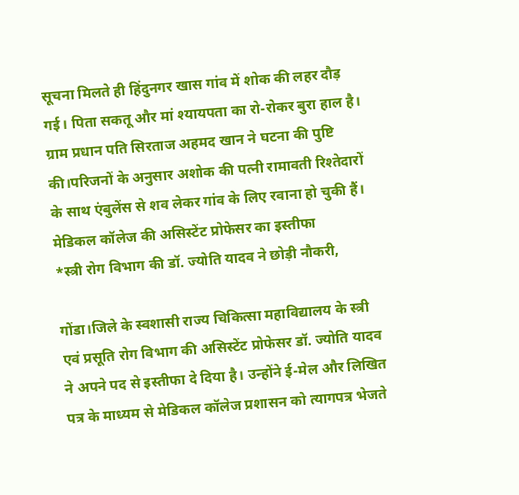सूचना मिलते ही हिंदुनगर खास गांव में शोक की लहर दौड़ गई। पिता सकतू और मां श्यायपता का रो-रोकर बुरा हाल है। ग्राम प्रधान पति सिरताज अहमद खान ने घटना की पुष्टि की।परिजनों के अनुसार अशोक की पत्नी रामावती रिश्तेदारों के साथ एंबुलेंस से शव लेकर गांव के लिए रवाना हो चुकी हैं।
मेडिकल कॉलेज की असिस्टेंट प्रोफेसर का इस्तीफा
*स्त्री रोग विभाग की डॉ. ज्योति यादव ने छोड़ी नौकरी,

गोंडा।जिले के स्वशासी राज्य चिकित्सा महाविद्यालय के स्त्री एवं प्रसूति रोग विभाग की असिस्टेंट प्रोफेसर डॉ. ज्योति यादव ने अपने पद से इस्तीफा दे दिया है। उन्होंने ई-मेल और लिखित पत्र के माध्यम से मेडिकल कॉलेज प्रशासन को त्यागपत्र भेजते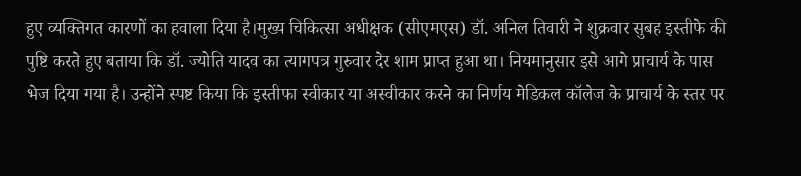हुए व्यक्तिगत कारणों का हवाला दिया है।मुख्य चिकित्सा अधीक्षक (सीएमएस) डॉ. अनिल तिवारी ने शुक्रवार सुबह इस्तीफे की पुष्टि करते हुए बताया कि डॉ. ज्योति यादव का त्यागपत्र गुरुवार देर शाम प्राप्त हुआ था। नियमानुसार इसे आगे प्राचार्य के पास भेज दिया गया है। उन्होंने स्पष्ट किया कि इस्तीफा स्वीकार या अस्वीकार करने का निर्णय मेडिकल कॉलेज के प्राचार्य के स्तर पर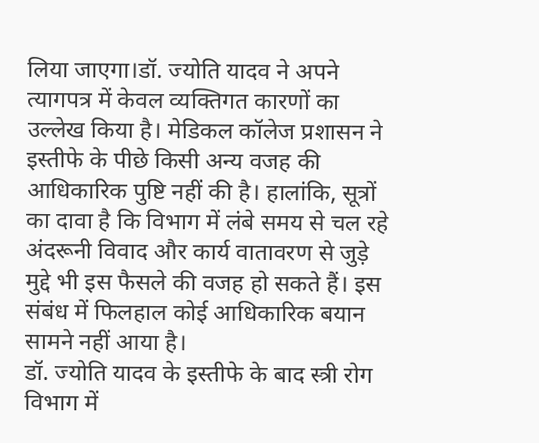लिया जाएगा।डॉ. ज्योति यादव ने अपने त्यागपत्र में केवल व्यक्तिगत कारणों का उल्लेख किया है। मेडिकल कॉलेज प्रशासन ने इस्तीफे के पीछे किसी अन्य वजह की आधिकारिक पुष्टि नहीं की है। हालांकि, सूत्रों का दावा है कि विभाग में लंबे समय से चल रहे अंदरूनी विवाद और कार्य वातावरण से जुड़े मुद्दे भी इस फैसले की वजह हो सकते हैं। इस संबंध में फिलहाल कोई आधिकारिक बयान सामने नहीं आया है।
डॉ. ज्योति यादव के इस्तीफे के बाद स्त्री रोग विभाग में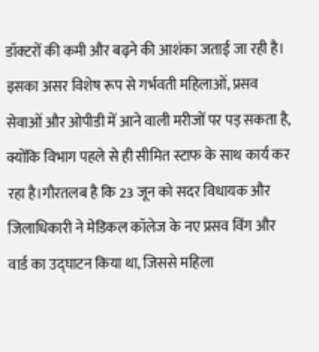डॉक्टरों की कमी और बढ़ने की आशंका जताई जा रही है। इसका असर विशेष रूप से गर्भवती महिलाओं, प्रसव सेवाओं और ओपीडी में आने वाली मरीजों पर पड़ सकता है, क्योंकि विभाग पहले से ही सीमित स्टाफ के साथ कार्य कर रहा है।गौरतलब है कि 23 जून को सदर विधायक और जिलाधिकारी ने मेडिकल कॉलेज के नए प्रसव विंग और वार्ड का उद्घाटन किया था, जिससे महिला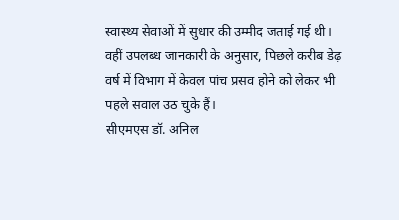स्वास्थ्य सेवाओं में सुधार की उम्मीद जताई गई थी। वहीं उपलब्ध जानकारी के अनुसार, पिछले करीब डेढ़ वर्ष में विभाग में केवल पांच प्रसव होने को लेकर भी पहले सवाल उठ चुके हैं।
सीएमएस डॉ. अनिल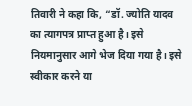तिवारी ने कहा कि, “डॉ. ज्योति यादव का त्यागपत्र प्राप्त हुआ है। इसे नियमानुसार आगे भेज दिया गया है। इसे स्वीकार करने या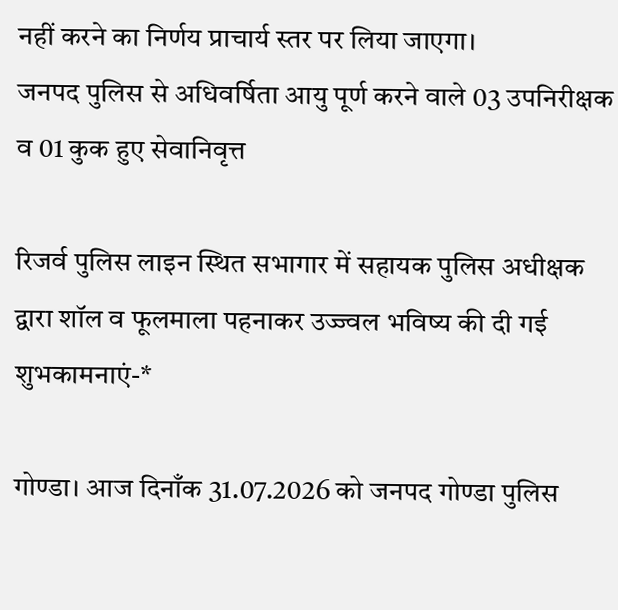नहीं करने का निर्णय प्राचार्य स्तर पर लिया जाएगा।
जनपद पुलिस से अधिवर्षिता आयु पूर्ण करने वाले 03 उपनिरीक्षक व 01 कुक हुए सेवानिवृत्त

रिजर्व पुलिस लाइन स्थित सभागार में सहायक पुलिस अधीक्षक द्वारा शॉल व फूलमाला पहनाकर उज्ज्वल भविष्य की दी गई शुभकामनाएं-*

गोण्डा। आज दिनाँक 31.07.2026 को जनपद गोण्डा पुलिस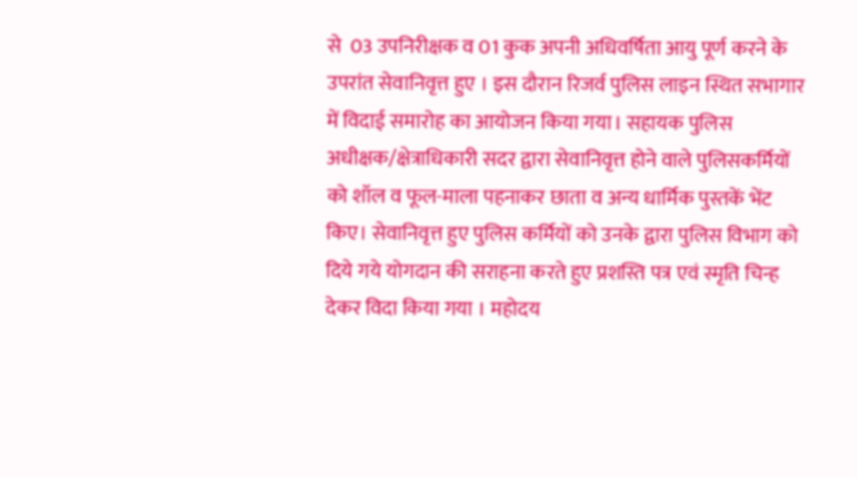से  03 उपनिरीक्षक व 01 कुक अपनी अधिवर्षिता आयु पूर्ण करने के उपरांत सेवानिवृत्त हुए । इस दौरान रिजर्व पुलिस लाइन स्थित सभागार में विदाई समारोह का आयोजन किया गया। सहायक पुलिस अधीक्षक/क्षेत्राधिकारी सदर द्वारा सेवानिवृत्त होने वाले पुलिसकर्मियों को शॉल व फूल-माला पहनाकर छाता व अन्य धार्मिक पुस्तकें भेंट किए। सेवानिवृत्त हुए पुलिस कर्मियों को उनके द्वारा पुलिस विभाग को दिये गये योगदान की सराहना करते हुए प्रशस्ति पत्र एवं स्मृति चिन्ह देकर विदा किया गया । महोदय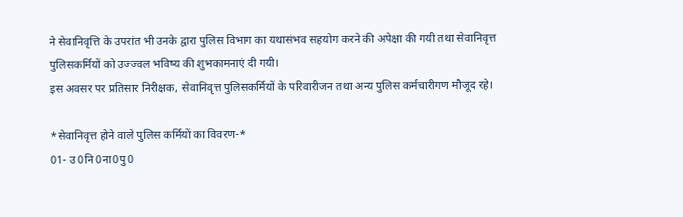ने सेवानिवृत्ति के उपरांत भी उनके द्वारा पुलिस विभाग का यथासंभव सहयोग करने की अपेक्षा की गयी तथा सेवानिवृत्त पुलिसकर्मियों को उज्ज्वल भविष्य की शुभकामनाएं दी गयी।
इस अवसर पर प्रतिसार निरीक्षक, सेवानिवृत्त पुलिसकर्मियों के परिवारीजन तथा अन्य पुलिस कर्मचारीगण मौजूद रहे।

*सेवानिवृत्त होने वाले पुलिस कर्मियों का विवरण-*
01- उ0नि0ना0पु0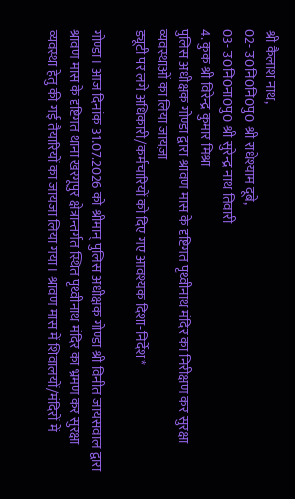श्री कैलाश नाथ,
02- उ0नि0नि0पु0 श्री राधेश्याम दूबे,
03- उ0नि0ना0पु0 श्री सुरेन्द्र नाथ तिवारी
4. कुक श्री विरेन्द्र कुमार मिश्रा
पुलिस अधीक्षक गोण्डा द्वारा श्रावण मास के दृष्टिगत पृथ्वीनाथ मंदिर का निरीक्षण कर सुरक्षा व्यवस्थाओं का लिया जायज़ा
ड्यूटी पर लगे अधिकारी/कर्मचारियों को दिए गए आवश्यक दिशा-निर्देश*

गोण्डा। आज दिनांक 31.07.2026 को श्रीमान् पुलिस अधीक्षक गोण्डा श्री विनीत जायसवाल द्वारा श्रावण मास के दृष्टिगत थाना खरगूपुर क्षेत्रान्तर्गत स्थित पृथ्वीनाथ मंदिर का भ्रमण कर सुरक्षा व्यवस्था हेतु की गई तैयारियों का जायजा लिया गया। श्रावण मास में शिवालयों/मंदिरों में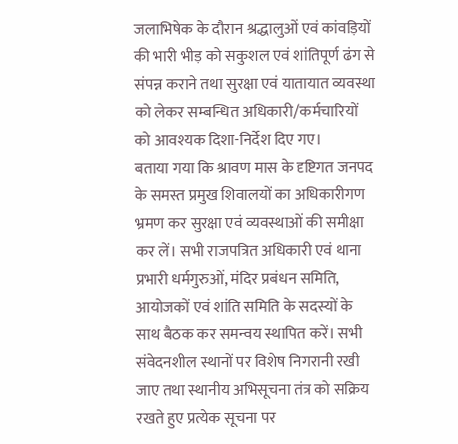जलाभिषेक के दौरान श्रद्धालुओं एवं कांवड़ियों की भारी भीड़ को सकुशल एवं शांतिपूर्ण ढंग से संपन्न कराने तथा सुरक्षा एवं यातायात व्यवस्था को लेकर सम्बन्धित अधिकारी/कर्मचारियों को आवश्यक दिशा-निर्देश दिए गए।
बताया गया कि श्रावण मास के दृष्टिगत जनपद के समस्त प्रमुख शिवालयों का अधिकारीगण भ्रमण कर सुरक्षा एवं व्यवस्थाओं की समीक्षा कर लें। सभी राजपत्रित अधिकारी एवं थाना प्रभारी धर्मगुरुओं, मंदिर प्रबंधन समिति, आयोजकों एवं शांति समिति के सदस्यों के साथ बैठक कर समन्वय स्थापित करें। सभी संवेदनशील स्थानों पर विशेष निगरानी रखी जाए तथा स्थानीय अभिसूचना तंत्र को सक्रिय रखते हुए प्रत्येक सूचना पर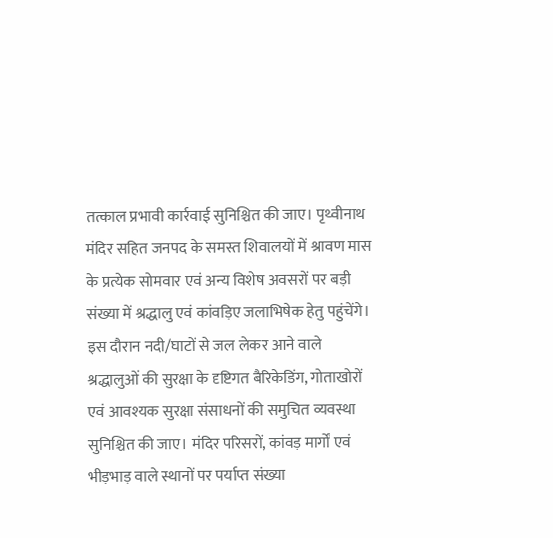तत्काल प्रभावी कार्रवाई सुनिश्चित की जाए। पृथ्वीनाथ मंदिर सहित जनपद के समस्त शिवालयों में श्रावण मास के प्रत्येक सोमवार एवं अन्य विशेष अवसरों पर बड़ी संख्या में श्रद्धालु एवं कांवड़िए जलाभिषेक हेतु पहुंचेंगे। इस दौरान नदी/घाटों से जल लेकर आने वाले श्रद्धालुओं की सुरक्षा के दृष्टिगत बैरिकेडिंग, गोताखोरों एवं आवश्यक सुरक्षा संसाधनों की समुचित व्यवस्था सुनिश्चित की जाए। मंदिर परिसरों, कांवड़ मार्गों एवं भीड़भाड़ वाले स्थानों पर पर्याप्त संख्या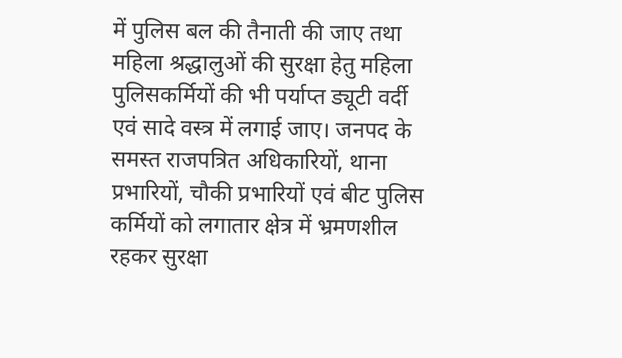में पुलिस बल की तैनाती की जाए तथा महिला श्रद्धालुओं की सुरक्षा हेतु महिला पुलिसकर्मियों की भी पर्याप्त ड्यूटी वर्दी एवं सादे वस्त्र में लगाई जाए। जनपद के समस्त राजपत्रित अधिकारियों, थाना प्रभारियों, चौकी प्रभारियों एवं बीट पुलिस कर्मियों को लगातार क्षेत्र में भ्रमणशील रहकर सुरक्षा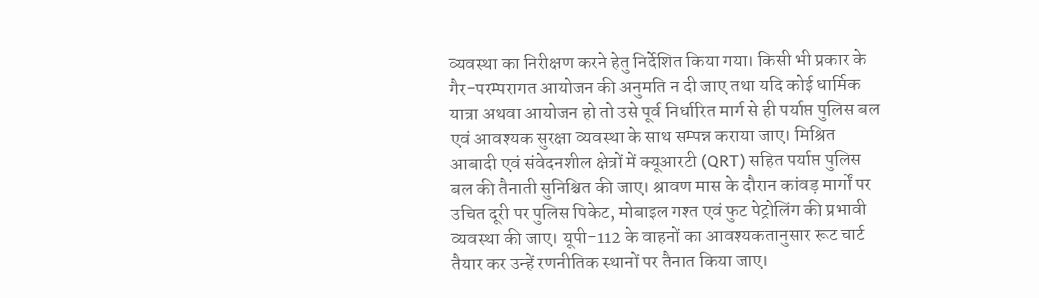व्यवस्था का निरीक्षण करने हेतु निर्देशित किया गया। किसी भी प्रकार के गैर-परम्परागत आयोजन की अनुमति न दी जाए तथा यदि कोई धार्मिक यात्रा अथवा आयोजन हो तो उसे पूर्व निर्धारित मार्ग से ही पर्याप्त पुलिस बल एवं आवश्यक सुरक्षा व्यवस्था के साथ सम्पन्न कराया जाए। मिश्रित आबादी एवं संवेदनशील क्षेत्रों में क्यूआरटी (QRT) सहित पर्याप्त पुलिस बल की तैनाती सुनिश्चित की जाए। श्रावण मास के दौरान कांवड़ मार्गों पर उचित दूरी पर पुलिस पिकेट, मोबाइल गश्त एवं फुट पेट्रोलिंग की प्रभावी व्यवस्था की जाए। यूपी-112 के वाहनों का आवश्यकतानुसार रूट चार्ट तैयार कर उन्हें रणनीतिक स्थानों पर तैनात किया जाए।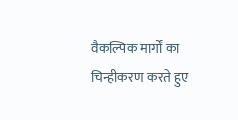वैकल्पिक मार्गों का चिन्हीकरण करते हुए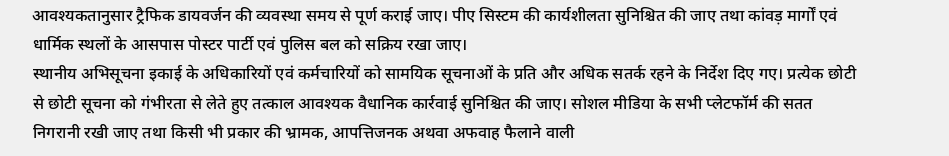आवश्यकतानुसार ट्रैफिक डायवर्जन की व्यवस्था समय से पूर्ण कराई जाए। पीए सिस्टम की कार्यशीलता सुनिश्चित की जाए तथा कांवड़ मार्गों एवं धार्मिक स्थलों के आसपास पोस्टर पार्टी एवं पुलिस बल को सक्रिय रखा जाए।
स्थानीय अभिसूचना इकाई के अधिकारियों एवं कर्मचारियों को सामयिक सूचनाओं के प्रति और अधिक सतर्क रहने के निर्देश दिए गए। प्रत्येक छोटी से छोटी सूचना को गंभीरता से लेते हुए तत्काल आवश्यक वैधानिक कार्रवाई सुनिश्चित की जाए। सोशल मीडिया के सभी प्लेटफॉर्म की सतत निगरानी रखी जाए तथा किसी भी प्रकार की भ्रामक, आपत्तिजनक अथवा अफवाह फैलाने वाली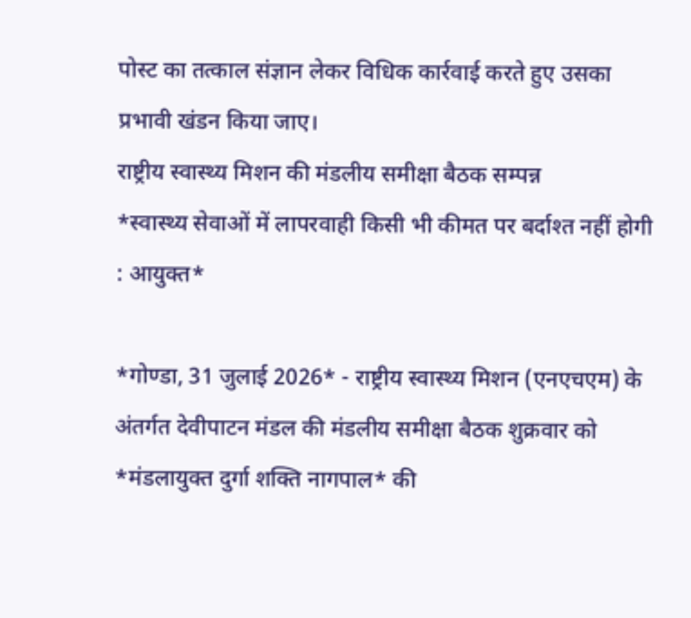पोस्ट का तत्काल संज्ञान लेकर विधिक कार्रवाई करते हुए उसका प्रभावी खंडन किया जाए।
राष्ट्रीय स्वास्थ्य मिशन की मंडलीय समीक्षा बैठक सम्पन्न
*स्वास्थ्य सेवाओं में लापरवाही किसी भी कीमत पर बर्दाश्त नहीं होगी : आयुक्त*

*गोण्डा, 31 जुलाई 2026* - राष्ट्रीय स्वास्थ्य मिशन (एनएचएम) के अंतर्गत देवीपाटन मंडल की मंडलीय समीक्षा बैठक शुक्रवार को *मंडलायुक्त दुर्गा शक्ति नागपाल* की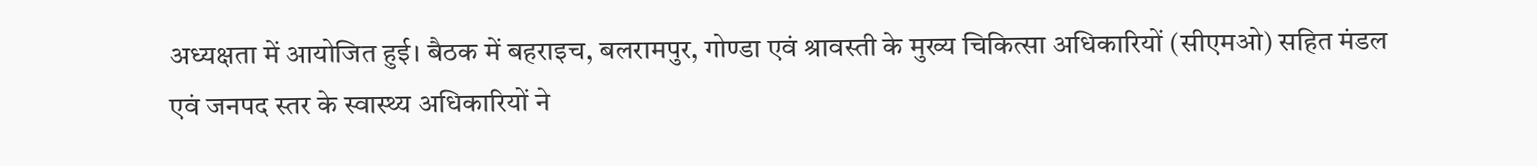अध्यक्षता में आयोजित हुई। बैठक में बहराइच, बलरामपुर, गोण्डा एवं श्रावस्ती के मुख्य चिकित्सा अधिकारियों (सीएमओ) सहित मंडल एवं जनपद स्तर के स्वास्थ्य अधिकारियों ने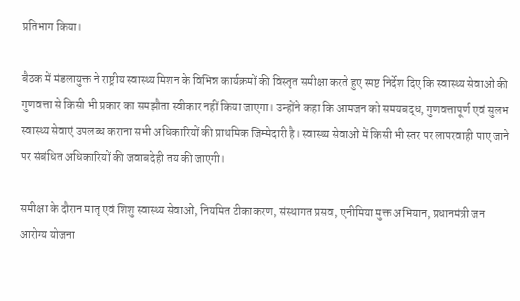प्रतिभाग किया।

बैठक में मंडलायुक्त ने राष्ट्रीय स्वास्थ्य मिशन के विभिन्न कार्यक्रमों की विस्तृत समीक्षा करते हुए स्पष्ट निर्देश दिए कि स्वास्थ्य सेवाओं की गुणवत्ता से किसी भी प्रकार का समझौता स्वीकार नहीं किया जाएगा। उन्होंने कहा कि आमजन को समयबद्ध, गुणवत्तापूर्ण एवं सुलभ स्वास्थ्य सेवाएं उपलब्ध कराना सभी अधिकारियों की प्राथमिक जिम्मेदारी है। स्वास्थ्य सेवाओं में किसी भी स्तर पर लापरवाही पाए जाने पर संबंधित अधिकारियों की जवाबदेही तय की जाएगी।

समीक्षा के दौरान मातृ एवं शिशु स्वास्थ्य सेवाओं, नियमित टीकाकरण, संस्थागत प्रसव, एनीमिया मुक्त अभियान, प्रधानमंत्री जन आरोग्य योजना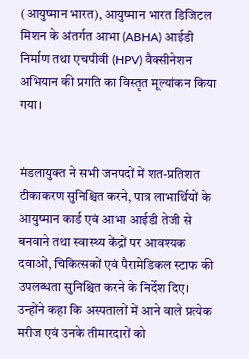(आयुष्मान भारत), आयुष्मान भारत डिजिटल मिशन के अंतर्गत आभा (ABHA) आईडी निर्माण तथा एचपीवी (HPV) वैक्सीनेशन अभियान की प्रगति का विस्तृत मूल्यांकन किया गया।


मंडलायुक्त ने सभी जनपदों में शत-प्रतिशत टीकाकरण सुनिश्चित करने, पात्र लाभार्थियों के आयुष्मान कार्ड एवं आभा आईडी तेजी से बनवाने तथा स्वास्थ्य केंद्रों पर आवश्यक दवाओं, चिकित्सकों एवं पैरामेडिकल स्टाफ की उपलब्धता सुनिश्चित करने के निर्देश दिए। उन्होंने कहा कि अस्पतालों में आने वाले प्रत्येक मरीज एवं उनके तीमारदारों को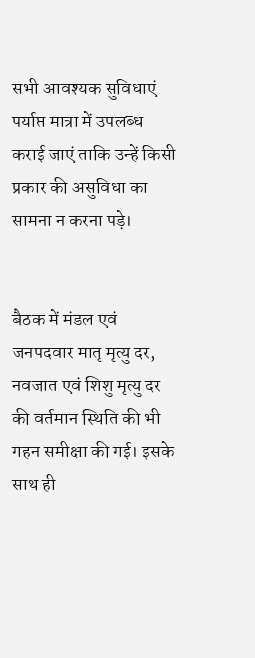सभी आवश्यक सुविधाएं पर्याप्त मात्रा में उपलब्ध कराई जाएं ताकि उन्हें किसी प्रकार की असुविधा का सामना न करना पड़े।


बैठक में मंडल एवं जनपदवार मातृ मृत्यु दर, नवजात एवं शिशु मृत्यु दर की वर्तमान स्थिति की भी गहन समीक्षा की गई। इसके साथ ही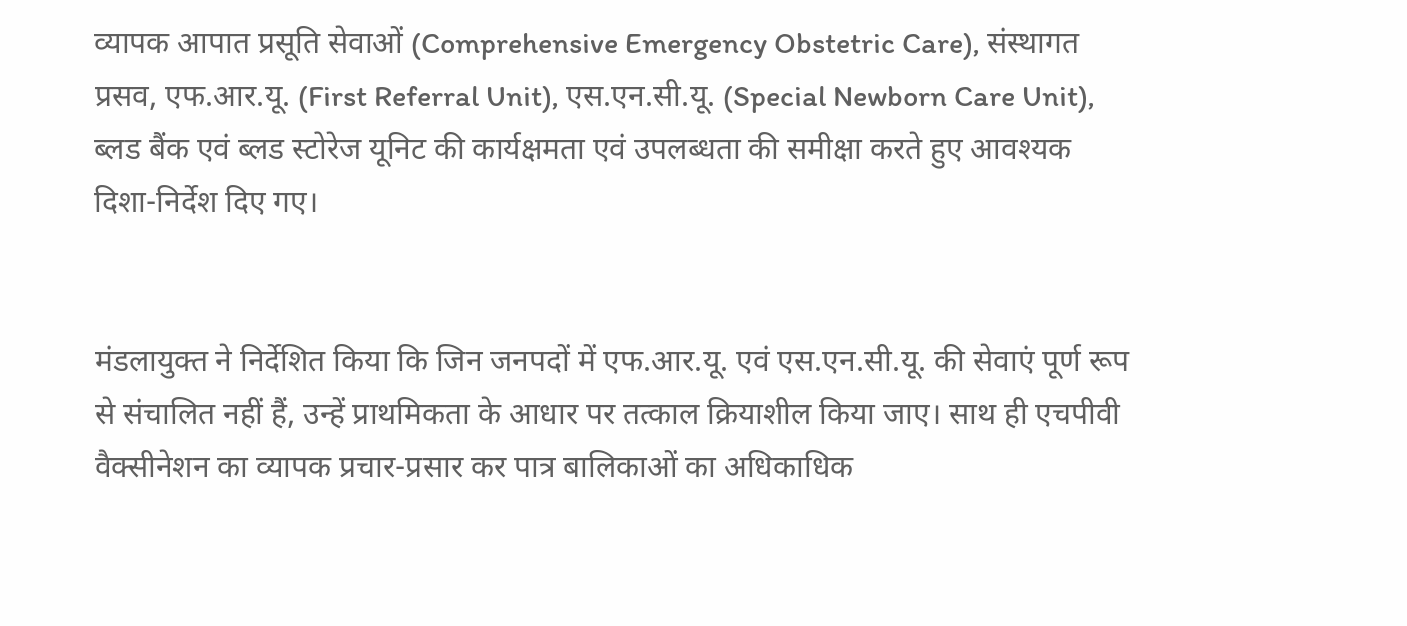व्यापक आपात प्रसूति सेवाओं (Comprehensive Emergency Obstetric Care), संस्थागत प्रसव, एफ.आर.यू. (First Referral Unit), एस.एन.सी.यू. (Special Newborn Care Unit), ब्लड बैंक एवं ब्लड स्टोरेज यूनिट की कार्यक्षमता एवं उपलब्धता की समीक्षा करते हुए आवश्यक दिशा-निर्देश दिए गए।


मंडलायुक्त ने निर्देशित किया कि जिन जनपदों में एफ.आर.यू. एवं एस.एन.सी.यू. की सेवाएं पूर्ण रूप से संचालित नहीं हैं, उन्हें प्राथमिकता के आधार पर तत्काल क्रियाशील किया जाए। साथ ही एचपीवी वैक्सीनेशन का व्यापक प्रचार-प्रसार कर पात्र बालिकाओं का अधिकाधिक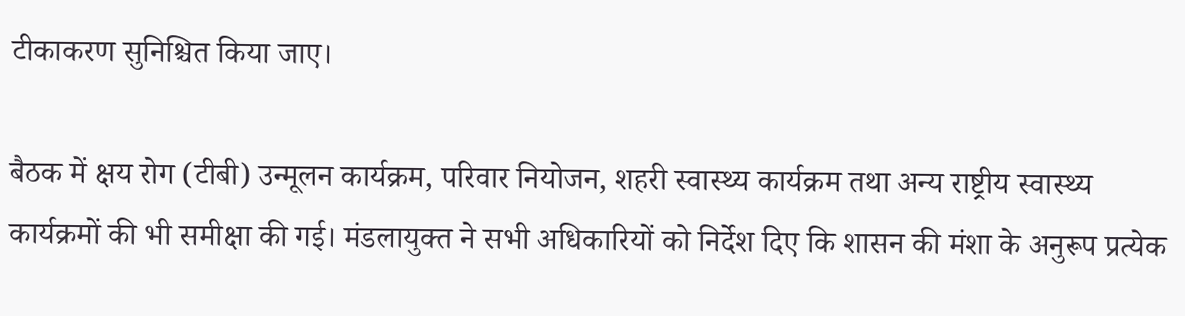टीकाकरण सुनिश्चित किया जाए।

बैठक में क्षय रोग (टीबी) उन्मूलन कार्यक्रम, परिवार नियोजन, शहरी स्वास्थ्य कार्यक्रम तथा अन्य राष्ट्रीय स्वास्थ्य कार्यक्रमों की भी समीक्षा की गई। मंडलायुक्त ने सभी अधिकारियों को निर्देश दिए कि शासन की मंशा के अनुरूप प्रत्येक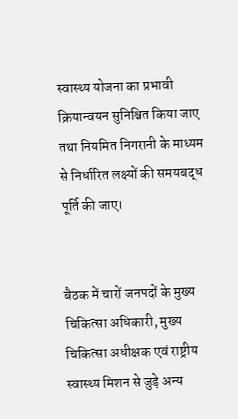स्वास्थ्य योजना का प्रभावी क्रियान्वयन सुनिश्चित किया जाए तथा नियमित निगरानी के माध्यम से निर्धारित लक्ष्यों की समयबद्ध पूर्ति की जाए।


बैठक में चारों जनपदों के मुख्य चिकित्सा अधिकारी, मुख्य चिकित्सा अधीक्षक एवं राष्ट्रीय स्वास्थ्य मिशन से जुड़े अन्य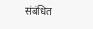संबंधित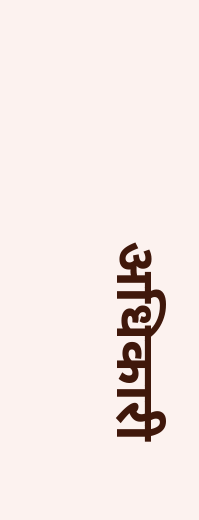अधिकारी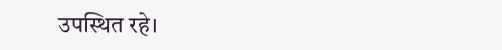उपस्थित रहे।